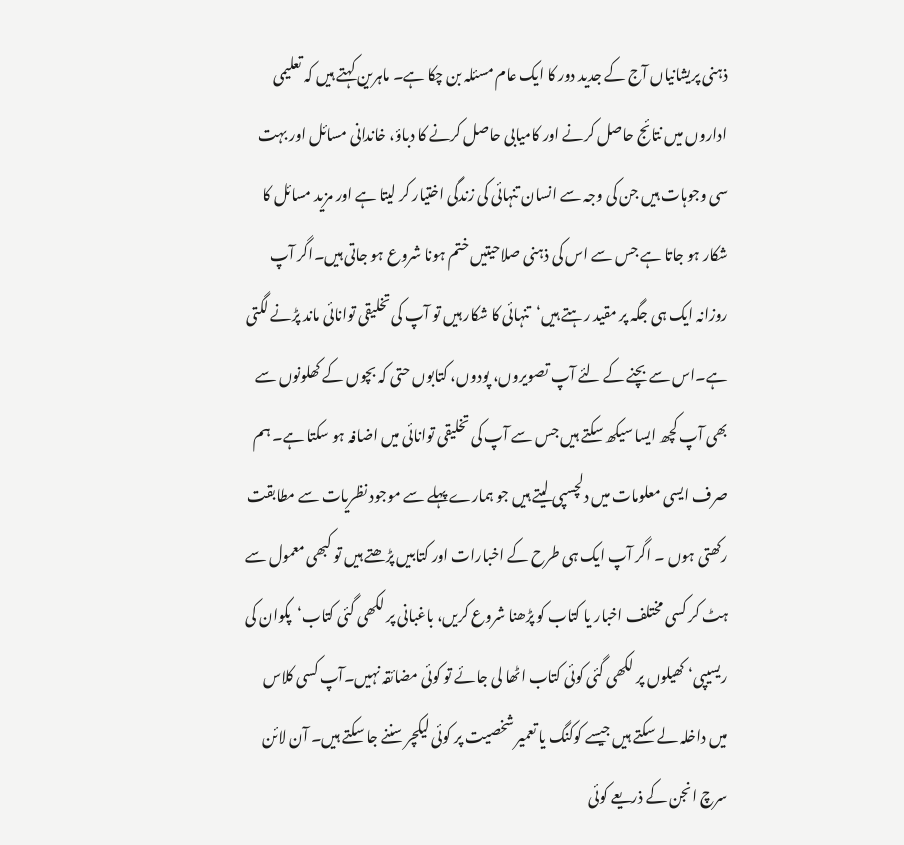ذہنی پریشانیاں آج کے جدید دور کا ایک عام مسئلہ بن چکا ہے۔ ماہرین کہتے ہیں کہ تعلیمی اداروں میں نتائج حاصل کرنے اور کامیابی حاصل کرنے کا دباؤ، خاندانی مسائل اور بہت سی وجوہات ہیں جن کی وجہ سے انسان تنہائی کی زندگی اختیار کر لیتا ہے اور مزید مسائل کا شکار ہو جاتا ہے جس سے اس کی ذہنی صلاحیتیں ختم ہونا شروع ہو جاتی ہیں۔اگر آپ روزانہ ایک ہی جگہ پر مقید رہتے ہیں‘تنہائی کا شکار ہیں تو آپ کی تخلیقی توانائی ماند پڑنے لگتی ہے۔اس سے بچنے کے لئے آپ تصویروں، پودوں، کتابوں حتی کہ بچوں کے کھلونوں سے بھی آپ کچھ ایسا سیکھ سکتے ہیں جس سے آپ کی تخلیقی توانائی میں اضافہ ہو سکتا ہے۔ ہم صرف ایسی معلومات میں دلچسپی لیتے ہیں جو ہمارے پہلے سے موجود نظریات سے مطابقت رکھتی ہوں ۔ اگر آپ ایک ہی طرح کے اخبارات اور کتابیں پڑھتے ہیں تو کبھی معمول سے ہٹ کر کسی مختلف اخبار یا کتاب کو پڑھنا شروع کریں، باغبانی پر لکھی گئی کتاب‘پکوان کی ریسیپی‘ کھیلوں پر لکھی گئی کوئی کتاب اٹھا لی جائے تو کوئی مضائقہ نہیں۔آپ کسی کلاس میں داخلہ لے سکتے ہیں جیسے کوکنگ یا تعمیر شخصیت پر کوئی لیکچر سننے جا سکتے ہیں۔ آن لائن سرچ انجن کے ذریعے کوئی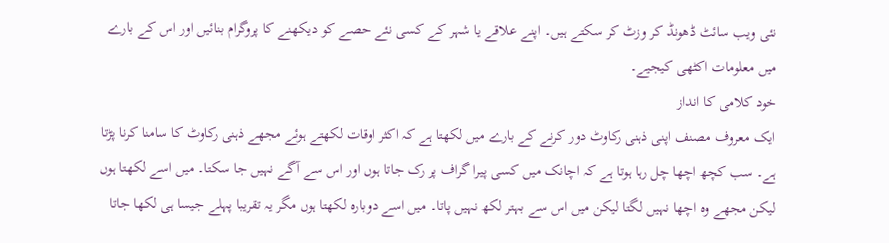نئی ویب سائٹ ڈھونڈ کر وزٹ کر سکتے ہیں۔ اپنے علاقے یا شہر کے کسی نئے حصے کو دیکھنے کا پروگرام بنائیں اور اس کے بارے میں معلومات اکٹھی کیجیے۔
خود کلامی کا انداز
ایک معروف مصنف اپنی ذہنی رکاوٹ دور کرنے کے بارے میں لکھتا ہے کہ اکثر اوقات لکھتے ہوئے مجھے ذہنی رکاوٹ کا سامنا کرنا پڑتا ہے۔ سب کچھ اچھا چل رہا ہوتا ہے کہ اچانک میں کسی پیرا گراف پر رک جاتا ہوں اور اس سے آگے نہیں جا سکتا۔ میں اسے لکھتا ہوں لیکن مجھے وہ اچھا نہیں لگتا لیکن میں اس سے بہتر لکھ نہیں پاتا۔ میں اسے دوبارہ لکھتا ہوں مگر یہ تقریبا پہلے جیسا ہی لکھا جاتا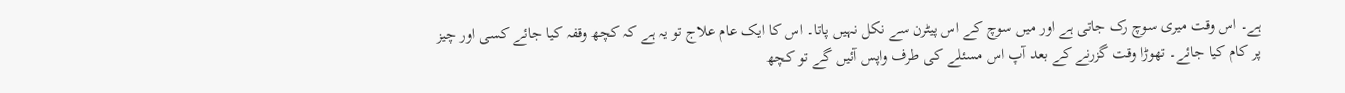ہے۔ اس وقت میری سوچ رک جاتی ہے اور میں سوچ کے اس پیٹرن سے نکل نہیں پاتا۔ اس کا ایک عام علاج تو یہ ہے کہ کچھ وقفہ کیا جائے کسی اور چیز پر کام کیا جائے۔ تھوڑا وقت گزرنے کے بعد آپ اس مسئلے کی طرف واپس آئیں گے تو کچھ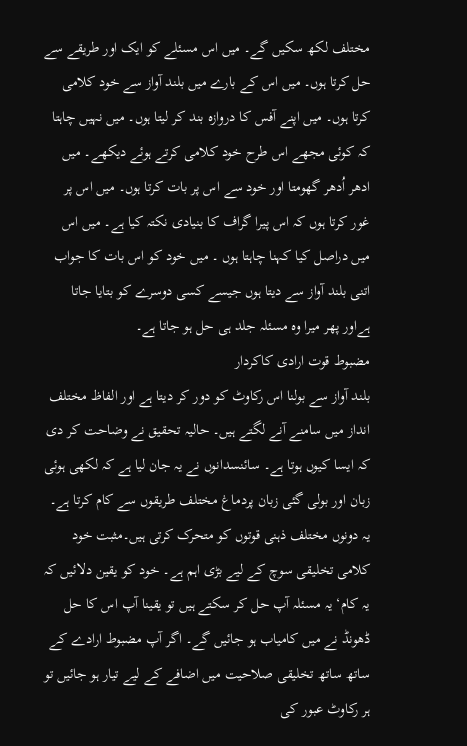مختلف لکھ سکیں گے۔ میں اس مسئلے کو ایک اور طریقے سے حل کرتا ہوں۔ میں اس کے بارے میں بلند آواز سے خود کلامی کرتا ہوں۔ میں اپنے آفس کا دروازہ بند کر لیتا ہوں۔ میں نہیں چاہتا کہ کوئی مجھے اس طرح خود کلامی کرتے ہوئے دیکھے۔ میں ادھر اُدھر گھومتا اور خود سے اس پر بات کرتا ہوں۔ میں اس پر غور کرتا ہوں کہ اس پیرا گراف کا بنیادی نکتہ کیا ہے۔ میں اس میں دراصل کیا کہنا چاہتا ہوں ۔ میں خود کو اس بات کا جواب اتنی بلند آواز سے دیتا ہوں جیسے کسی دوسرے کو بتایا جاتا ہےاور پھر میرا وہ مسئلہ جلد ہی حل ہو جاتا ہے۔
مضبوط قوت ارادی کاکردار
بلند آواز سے بولنا اس رکاوٹ کو دور کر دیتا ہے اور الفاظ مختلف انداز میں سامنے آنے لگتے ہیں۔ حالیہ تحقیق نے وضاحت کر دی کہ ایسا کیوں ہوتا ہے۔ سائنسدانوں نے یہ جان لیا ہے کہ لکھی ہوئی زبان اور بولی گئی زبان پردماغ مختلف طریقوں سے کام کرتا ہے۔ یہ دونوں مختلف ذہنی قوتوں کو متحرک کرتی ہیں۔مثبت خود کلامی تخلیقی سوچ کے لیے بڑی اہم ہے۔ خود کو یقین دلائیں کہ یہ کام‘ یہ مسئلہ آپ حل کر سکتے ہیں تو یقینا آپ اس کا حل ڈھونڈ نے میں کامیاب ہو جائیں گے۔ اگر آپ مضبوط ارادے کے ساتھ ساتھ تخلیقی صلاحیت میں اضافے کے لیے تیار ہو جائیں تو ہر رکاوٹ عبور کی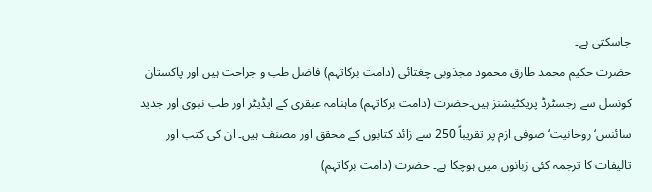جاسکتی ہے۔
حضرت حکیم محمد طارق محمود مجذوبی چغتائی (دامت برکاتہم) فاضل طب و جراحت ہیں اور پاکستان کونسل سے رجسٹرڈ پریکٹیشنز ہیں۔حضرت (دامت برکاتہم) ماہنامہ عبقری کے ایڈیٹر اور طب نبوی اور جدید سائنس‘ روحانیت‘ صوفی ازم پر تقریباً 250 سے زائد کتابوں کے محقق اور مصنف ہیں۔ ان کی کتب اور تالیفات کا ترجمہ کئی زبانوں میں ہوچکا ہے۔ حضرت (دامت برکاتہم)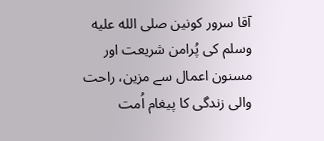آقا سرور کونین صلى الله عليه وسلم کی پُرامن شریعت اور مسنون اعمال سے مزین، راحت والی زندگی کا پیغام اُمت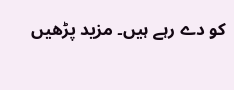کو دے رہے ہیں۔ مزید پڑھیں